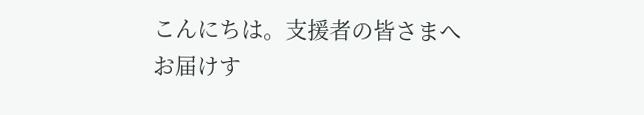こんにちは。支援者の皆さまへお届けす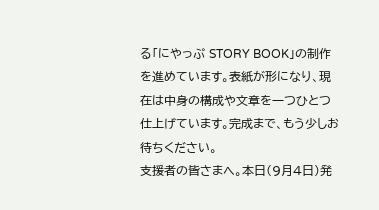る「にやっぷ STORY BOOK」の制作を進めています。表紙が形になり、現在は中身の構成や文章を一つひとつ仕上げています。完成まで、もう少しお待ちください。
支援者の皆さまへ。本日(9月4日)発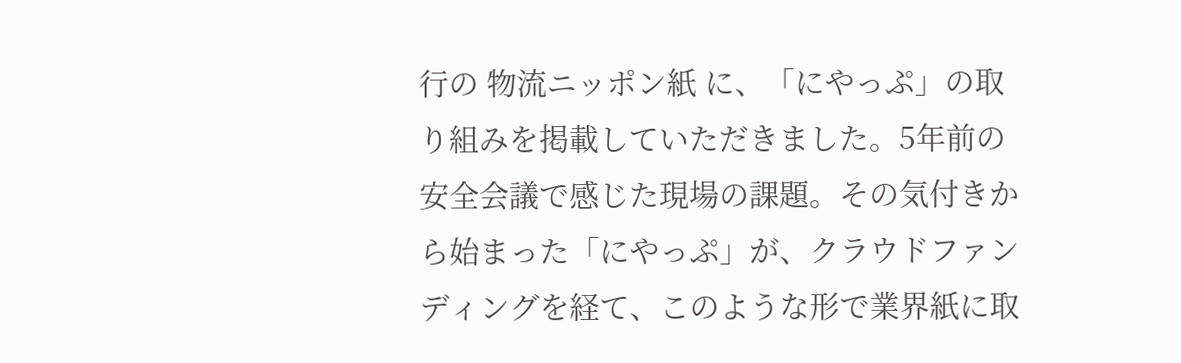行の 物流ニッポン紙 に、「にやっぷ」の取り組みを掲載していただきました。5年前の安全会議で感じた現場の課題。その気付きから始まった「にやっぷ」が、クラウドファンディングを経て、このような形で業界紙に取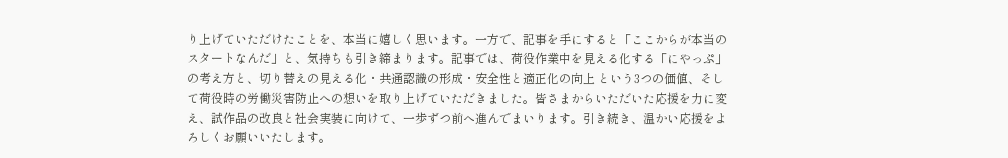り上げていただけたことを、本当に嬉しく思います。一方で、記事を手にすると「ここからが本当のスタートなんだ」と、気持ちも引き締まります。記事では、荷役作業中を見える化する「にやっぷ」の考え方と、切り替えの見える化・共通認識の形成・安全性と適正化の向上 という3つの価値、そして荷役時の労働災害防止への想いを取り上げていただきました。皆さまからいただいた応援を力に変え、試作品の改良と社会実装に向けて、一歩ずつ前へ進んでまいります。引き続き、温かい応援をよろしくお願いいたします。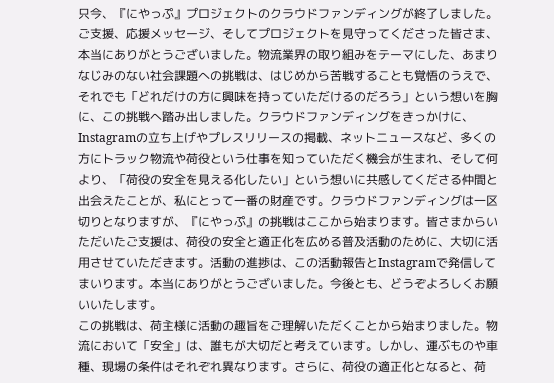只今、『にやっぷ』プロジェクトのクラウドファンディングが終了しました。ご支援、応援メッセージ、そしてプロジェクトを見守ってくださった皆さま、本当にありがとうございました。物流業界の取り組みをテーマにした、あまりなじみのない社会課題への挑戦は、はじめから苦戦することも覚悟のうえで、それでも「どれだけの方に興味を持っていただけるのだろう」という想いを胸に、この挑戦へ踏み出しました。クラウドファンディングをきっかけに、Instagramの立ち上げやプレスリリースの掲載、ネットニュースなど、多くの方にトラック物流や荷役という仕事を知っていただく機会が生まれ、そして何より、「荷役の安全を見える化したい」という想いに共感してくださる仲間と出会えたことが、私にとって一番の財産です。クラウドファンディングは一区切りとなりますが、『にやっぷ』の挑戦はここから始まります。皆さまからいただいたご支援は、荷役の安全と適正化を広める普及活動のために、大切に活用させていただきます。活動の進捗は、この活動報告とInstagramで発信してまいります。本当にありがとうございました。今後とも、どうぞよろしくお願いいたします。
この挑戦は、荷主様に活動の趣旨をご理解いただくことから始まりました。物流において「安全」は、誰もが大切だと考えています。しかし、運ぶものや車種、現場の条件はそれぞれ異なります。さらに、荷役の適正化となると、荷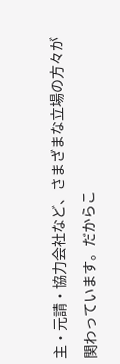主・元請・協力会社など、さまざまな立場の方々が関わっています。だからこ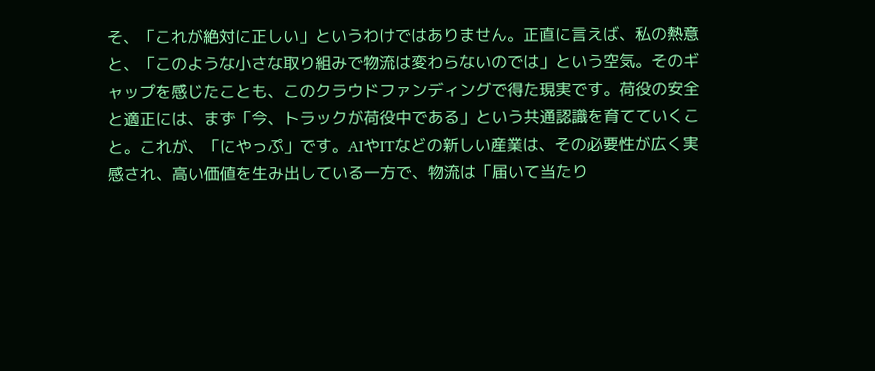そ、「これが絶対に正しい」というわけではありません。正直に言えば、私の熱意と、「このような小さな取り組みで物流は変わらないのでは」という空気。そのギャップを感じたことも、このクラウドファンディングで得た現実です。荷役の安全と適正には、まず「今、トラックが荷役中である」という共通認識を育てていくこと。これが、「にやっぷ」です。AIやITなどの新しい産業は、その必要性が広く実感され、高い価値を生み出している一方で、物流は「届いて当たり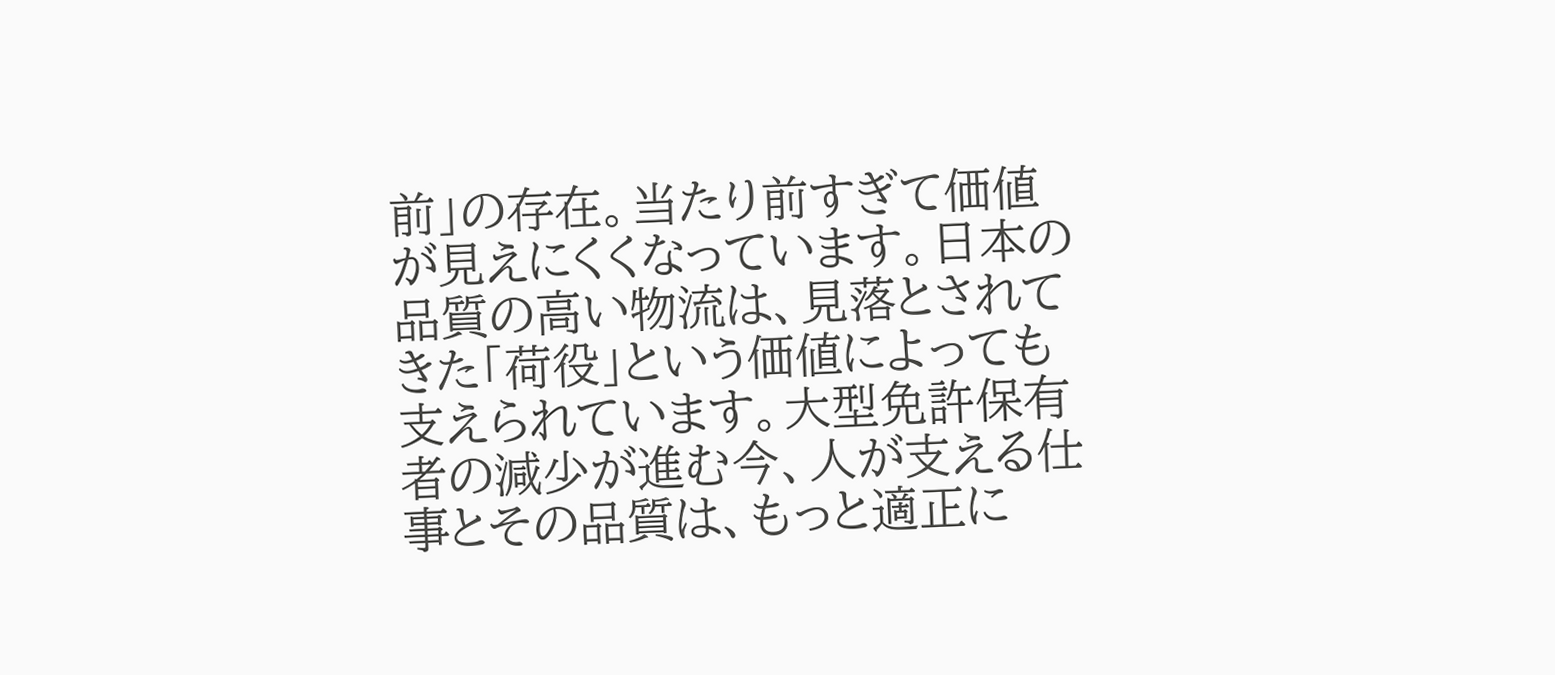前」の存在。当たり前すぎて価値が見えにくくなっています。日本の品質の高い物流は、見落とされてきた「荷役」という価値によっても支えられています。大型免許保有者の減少が進む今、人が支える仕事とその品質は、もっと適正に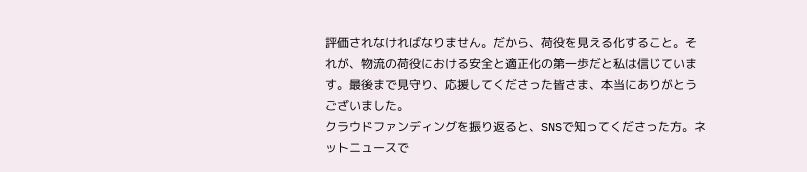評価されなければなりません。だから、荷役を見える化すること。それが、物流の荷役における安全と適正化の第一歩だと私は信じています。最後まで見守り、応援してくださった皆さま、本当にありがとうございました。
クラウドファンディングを振り返ると、SNSで知ってくださった方。ネットニュースで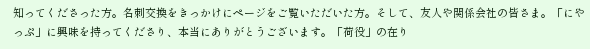知ってくださった方。名刺交換をきっかけにページをご覧いただいた方。そして、友人や関係会社の皆さま。「にやっぷ」に興味を持ってくださり、本当にありがとうございます。「荷役」の在り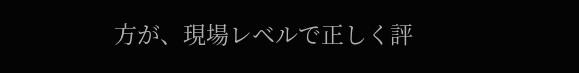方が、現場レベルで正しく評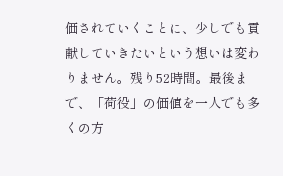価されていくことに、少しでも貢献していきたいという想いは変わりません。残り52時間。最後まで、「荷役」の価値を一人でも多くの方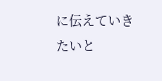に伝えていきたいと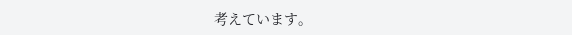考えています。